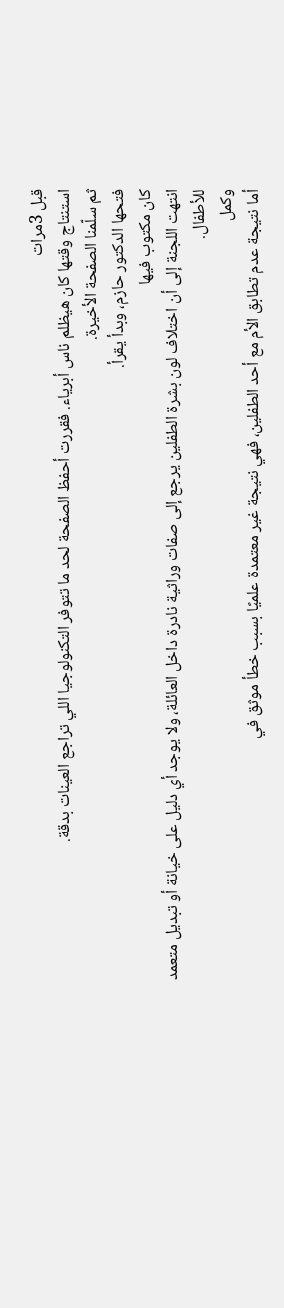قبل 3مرات
استنتاج وقتها كان هيظلم ناس أبرياء. فقررت أحفظ الصفحة لحد ما تتوفر التكنولوجيا اللي تراجع العينات بدقة.
ثم سلّمنا الصفحة الأخيرة.
فتحها الدكتور حازم، وبدأ يقرأ.
كان مكتوب فيها
انتهت اللجنة إلى أن اختلاف لون بشرة الطفلين يرجع إلى صفات وراثية نادرة داخل العائلة، ولا يوجد أي دليل على خيانة أو تبديل متعمد للأطفال.
وكمل
أما نتيجة عدم تطابق الأم مع أحد الطفلين، فهي نتيجة غير معتمدة علميًا بسبب خطأ موثق في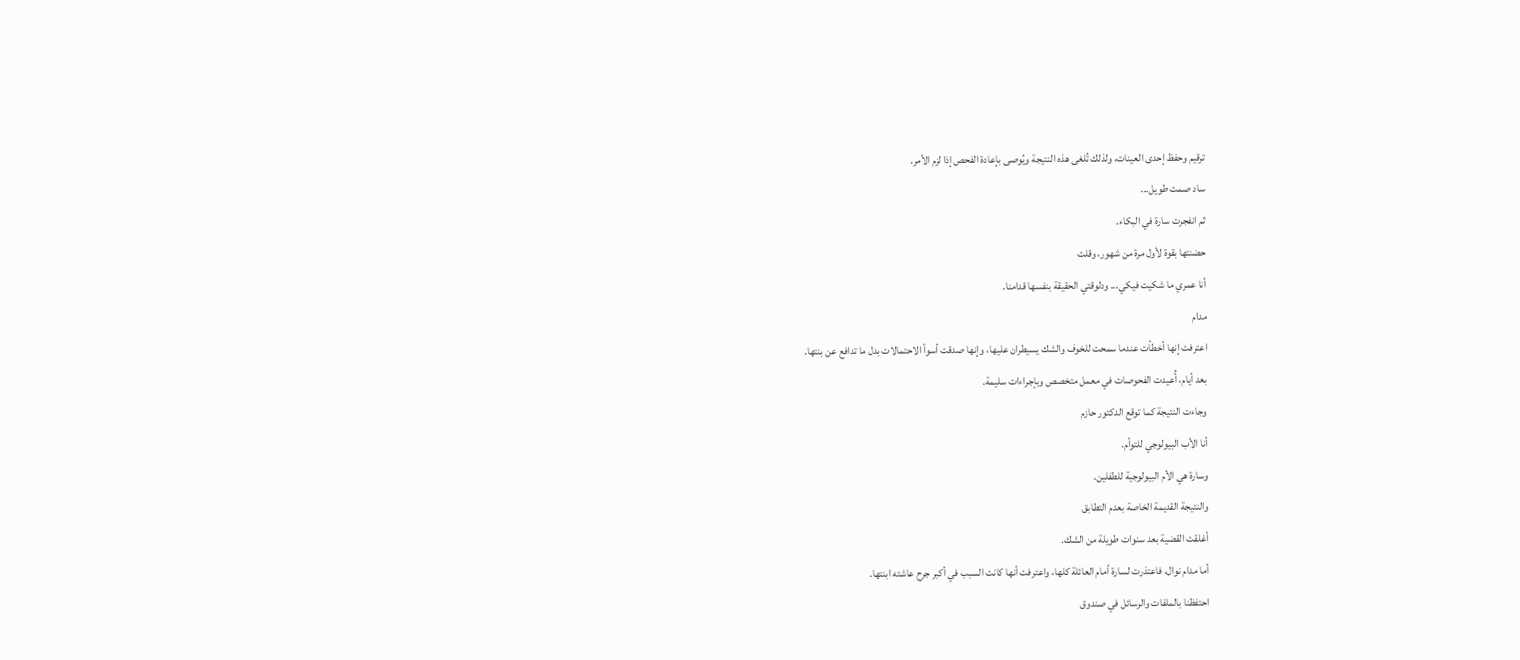ترقيم وحفظ إحدى العينات، ولذلك تُلغى هذه النتيجة ويُوصى بإعادة الفحص إذا لزم الأمر.
ساد صمت طويل...
ثم انفجرت سارة في البكاء.
حضنتها بقوة لأول مرة من شهور، وقلت
أنا عمري ما شكيت فيكي... ودلوقتي الحقيقة بنفسها قدامنا.
مدام
اعترفت إنها أخطأت عندما سمحت للخوف والشك يسيطران عليها، وإنها صدقت أسوأ الاحتمالات بدل ما تدافع عن بنتها.
بعد أيام، أُعيدت الفحوصات في معمل متخصص وبإجراءات سليمة.
وجاءت النتيجة كما توقع الدكتور حازم
أنا الأب البيولوجي للتوأم.
وسارة هي الأم البيولوجية للطفلين.
والنتيجة القديمة الخاصة بعدم التطابق
أغلقت القضية بعد سنوات طويلة من الشك.
أما مدام نوال، فاعتذرت لسارة أمام العائلة كلها، واعترفت أنها كانت السبب في أكبر جرح عاشته ابنتها.
احتفظنا بالملفات والرسائل في صندوق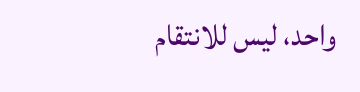واحد، ليس للانتقام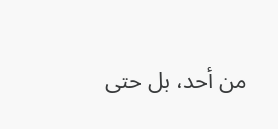من أحد، بل حتى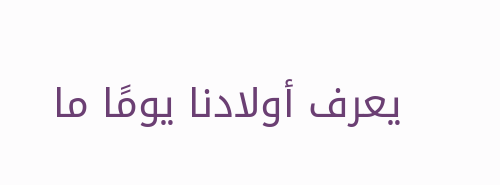يعرف أولادنا يومًا ما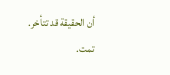أن الحقيقة قد تتأخر.
تمت.